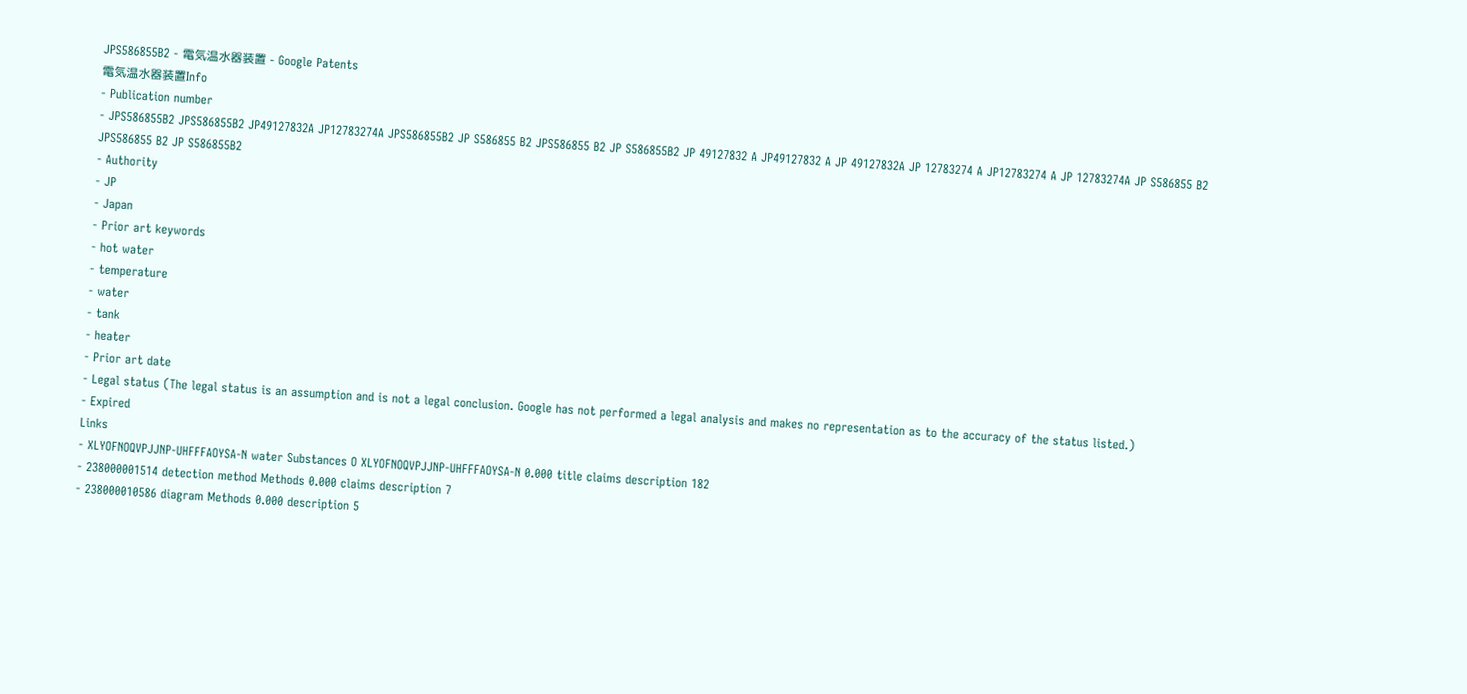JPS586855B2 - 電気温水器装置 - Google Patents
電気温水器装置Info
- Publication number
- JPS586855B2 JPS586855B2 JP49127832A JP12783274A JPS586855B2 JP S586855 B2 JPS586855 B2 JP S586855B2 JP 49127832 A JP49127832 A JP 49127832A JP 12783274 A JP12783274 A JP 12783274A JP S586855 B2 JPS586855 B2 JP S586855B2
- Authority
- JP
- Japan
- Prior art keywords
- hot water
- temperature
- water
- tank
- heater
- Prior art date
- Legal status (The legal status is an assumption and is not a legal conclusion. Google has not performed a legal analysis and makes no representation as to the accuracy of the status listed.)
- Expired
Links
- XLYOFNOQVPJJNP-UHFFFAOYSA-N water Substances O XLYOFNOQVPJJNP-UHFFFAOYSA-N 0.000 title claims description 182
- 238000001514 detection method Methods 0.000 claims description 7
- 238000010586 diagram Methods 0.000 description 5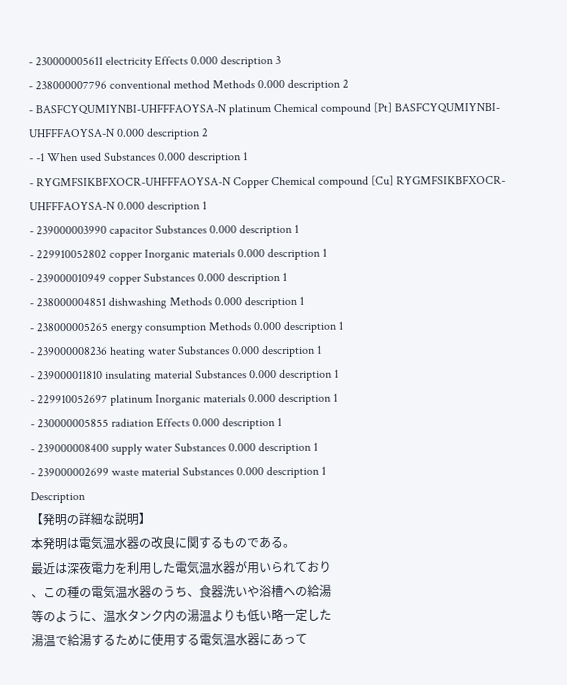- 230000005611 electricity Effects 0.000 description 3
- 238000007796 conventional method Methods 0.000 description 2
- BASFCYQUMIYNBI-UHFFFAOYSA-N platinum Chemical compound [Pt] BASFCYQUMIYNBI-UHFFFAOYSA-N 0.000 description 2
- -1 When used Substances 0.000 description 1
- RYGMFSIKBFXOCR-UHFFFAOYSA-N Copper Chemical compound [Cu] RYGMFSIKBFXOCR-UHFFFAOYSA-N 0.000 description 1
- 239000003990 capacitor Substances 0.000 description 1
- 229910052802 copper Inorganic materials 0.000 description 1
- 239000010949 copper Substances 0.000 description 1
- 238000004851 dishwashing Methods 0.000 description 1
- 238000005265 energy consumption Methods 0.000 description 1
- 239000008236 heating water Substances 0.000 description 1
- 239000011810 insulating material Substances 0.000 description 1
- 229910052697 platinum Inorganic materials 0.000 description 1
- 230000005855 radiation Effects 0.000 description 1
- 239000008400 supply water Substances 0.000 description 1
- 239000002699 waste material Substances 0.000 description 1
Description
【発明の詳細な説明】
本発明は電気温水器の改良に関するものである。
最近は深夜電力を利用した電気温水器が用いられており
、この種の電気温水器のうち、食器洗いや浴槽への給湯
等のように、温水タンク内の湯温よりも低い略一定した
湯温で給湯するために使用する電気温水器にあって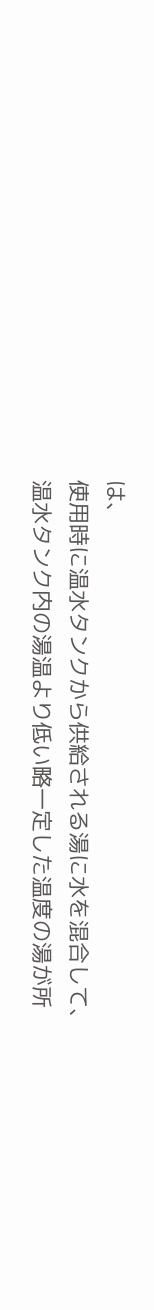は、
使用時に温水タンクから供給される湯に水を混合して、
温水タンク内の湯温より低い略一定した温度の湯が所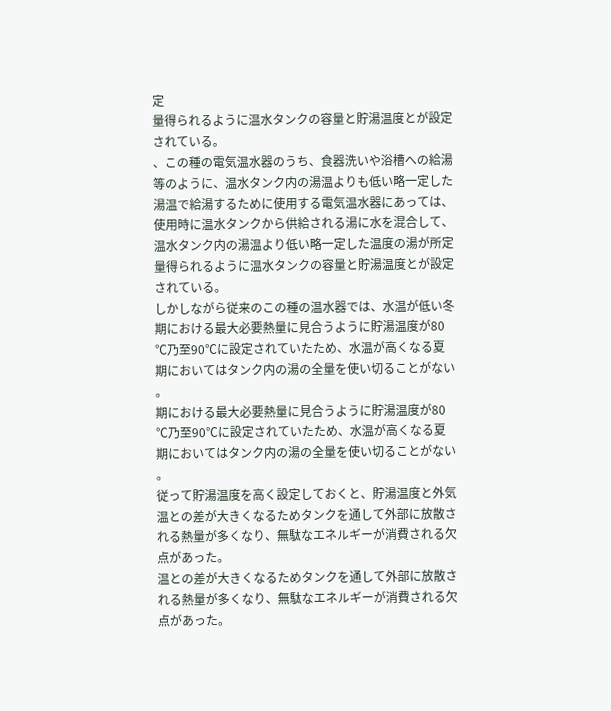定
量得られるように温水タンクの容量と貯湯温度とが設定
されている。
、この種の電気温水器のうち、食器洗いや浴槽への給湯
等のように、温水タンク内の湯温よりも低い略一定した
湯温で給湯するために使用する電気温水器にあっては、
使用時に温水タンクから供給される湯に水を混合して、
温水タンク内の湯温より低い略一定した温度の湯が所定
量得られるように温水タンクの容量と貯湯温度とが設定
されている。
しかしながら従来のこの種の温水器では、水温が低い冬
期における最大必要熱量に見合うように貯湯温度が80
℃乃至90℃に設定されていたため、水温が高くなる夏
期においてはタンク内の湯の全量を使い切ることがない
。
期における最大必要熱量に見合うように貯湯温度が80
℃乃至90℃に設定されていたため、水温が高くなる夏
期においてはタンク内の湯の全量を使い切ることがない
。
従って貯湯温度を高く設定しておくと、貯湯温度と外気
温との差が大きくなるためタンクを通して外部に放散さ
れる熱量が多くなり、無駄なエネルギーが消費される欠
点があった。
温との差が大きくなるためタンクを通して外部に放散さ
れる熱量が多くなり、無駄なエネルギーが消費される欠
点があった。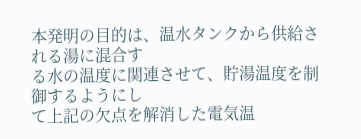本発明の目的は、温水タンクから供給される湯に混合す
る水の温度に関連させて、貯湯温度を制御するようにし
て上記の欠点を解消した電気温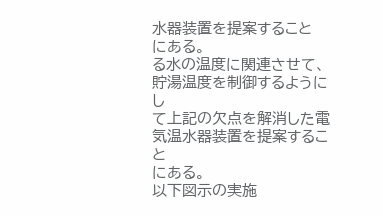水器装置を提案すること
にある。
る水の温度に関連させて、貯湯温度を制御するようにし
て上記の欠点を解消した電気温水器装置を提案すること
にある。
以下図示の実施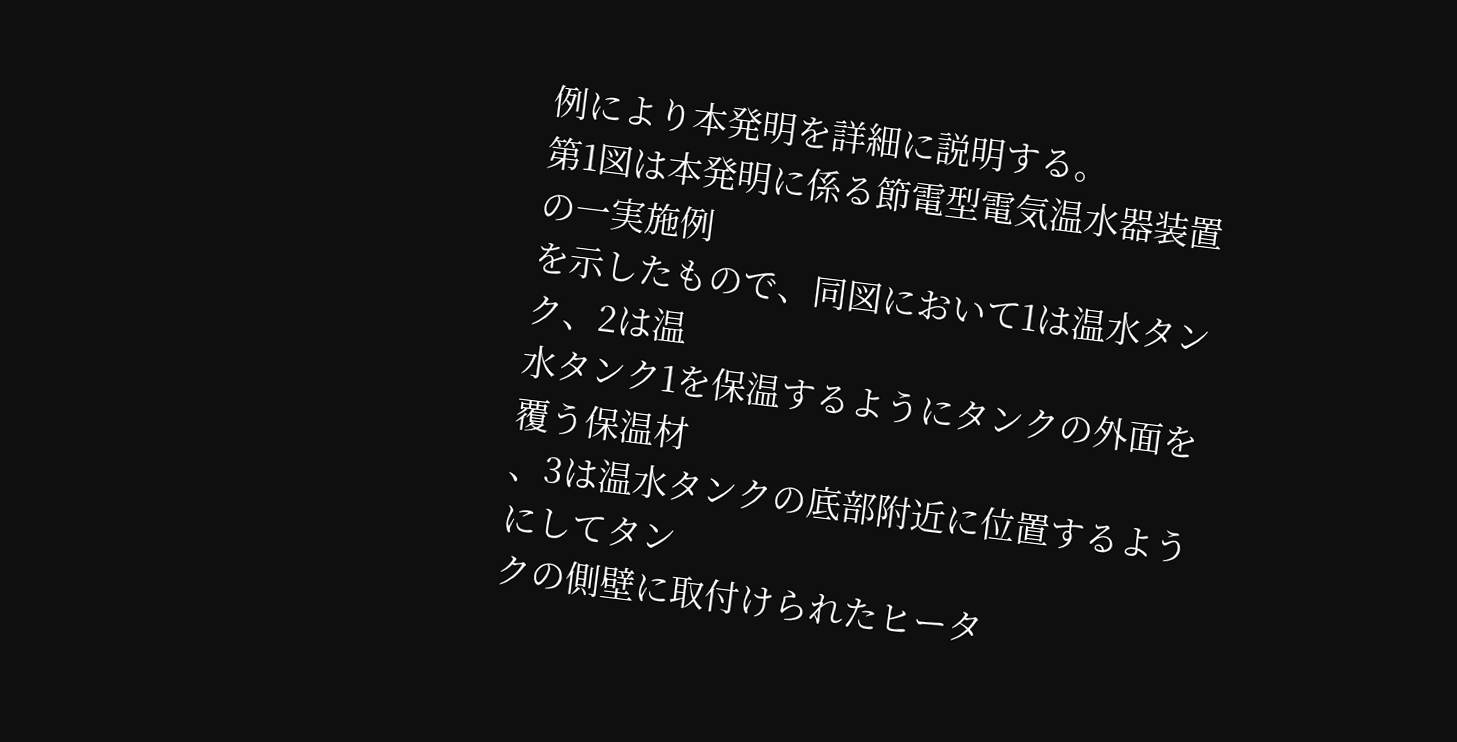例により本発明を詳細に説明する。
第1図は本発明に係る節電型電気温水器装置の一実施例
を示したもので、同図において1は温水タンク、2は温
水タンク1を保温するようにタンクの外面を覆う保温材
、3は温水タンクの底部附近に位置するようにしてタン
クの側壁に取付けられたヒータ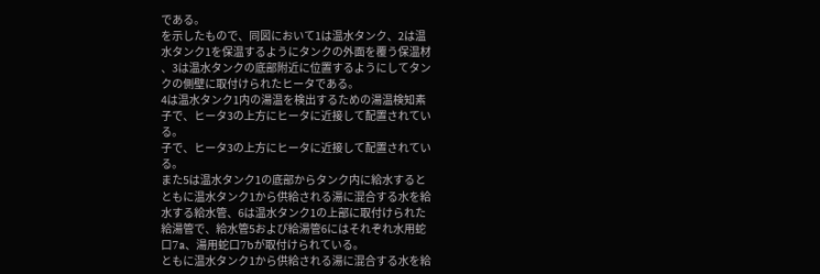である。
を示したもので、同図において1は温水タンク、2は温
水タンク1を保温するようにタンクの外面を覆う保温材
、3は温水タンクの底部附近に位置するようにしてタン
クの側壁に取付けられたヒータである。
4は温水タンク1内の湯温を検出するための湯温検知素
子で、ヒータ3の上方にヒータに近接して配置されてい
る。
子で、ヒータ3の上方にヒータに近接して配置されてい
る。
また5は温水タンク1の底部からタンク内に給水すると
ともに温水タンク1から供給される湯に混合する水を給
水する給水管、6は温水タンク1の上部に取付けられた
給湯管で、給水管5および給湯管6にはそれぞれ水用蛇
口7a、湯用蛇口7bが取付けられている。
ともに温水タンク1から供給される湯に混合する水を給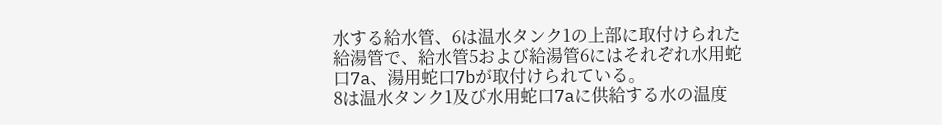水する給水管、6は温水タンク1の上部に取付けられた
給湯管で、給水管5および給湯管6にはそれぞれ水用蛇
口7a、湯用蛇口7bが取付けられている。
8は温水タンク1及び水用蛇口7aに供給する水の温度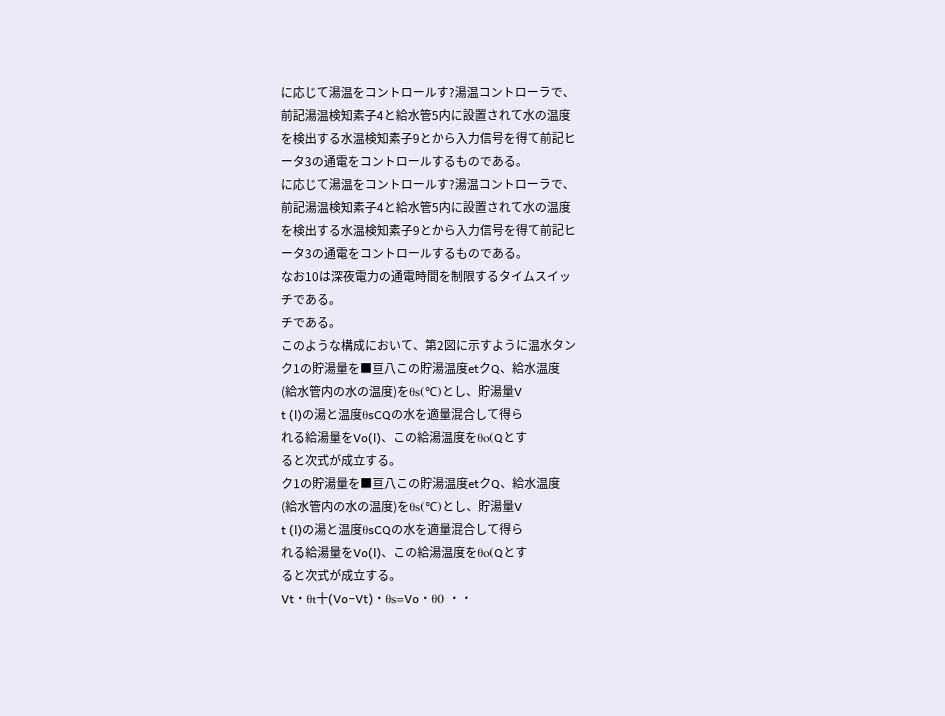に応じて湯温をコントロールす?湯温コントローラで、
前記湯温検知素子4と給水管5内に設置されて水の温度
を検出する水温検知素子9とから入力信号を得て前記ヒ
ータ3の通電をコントロールするものである。
に応じて湯温をコントロールす?湯温コントローラで、
前記湯温検知素子4と給水管5内に設置されて水の温度
を検出する水温検知素子9とから入力信号を得て前記ヒ
ータ3の通電をコントロールするものである。
なお10は深夜電力の通電時間を制限するタイムスイッ
チである。
チである。
このような構成において、第2図に示すように温水タン
ク1の貯湯量を■亘八この貯湯温度etクQ、給水温度
(給水管内の水の温度)をθs(℃)とし、貯湯量V
t (l)の湯と温度θsCQの水を適量混合して得ら
れる給湯量をVo(l)、この給湯温度をθo(Qとす
ると次式が成立する。
ク1の貯湯量を■亘八この貯湯温度etクQ、給水温度
(給水管内の水の温度)をθs(℃)とし、貯湯量V
t (l)の湯と温度θsCQの水を適量混合して得ら
れる給湯量をVo(l)、この給湯温度をθo(Qとす
ると次式が成立する。
Vt・θt十(Vo−Vt)・θs=Vo・θ0 ・・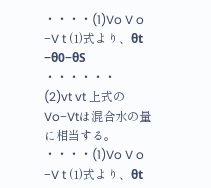・・・・(1)Vo V o −V t (1)式より、θt −θ0−θS ・・・・・・
(2)vt vt 上式のVo−Vtは混合水の量に相当する。
・・・・(1)Vo V o −V t (1)式より、θt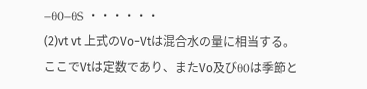−θ0−θS ・・・・・・
(2)vt vt 上式のVo−Vtは混合水の量に相当する。
ここでVtは定数であり、またVo及びθ0は季節と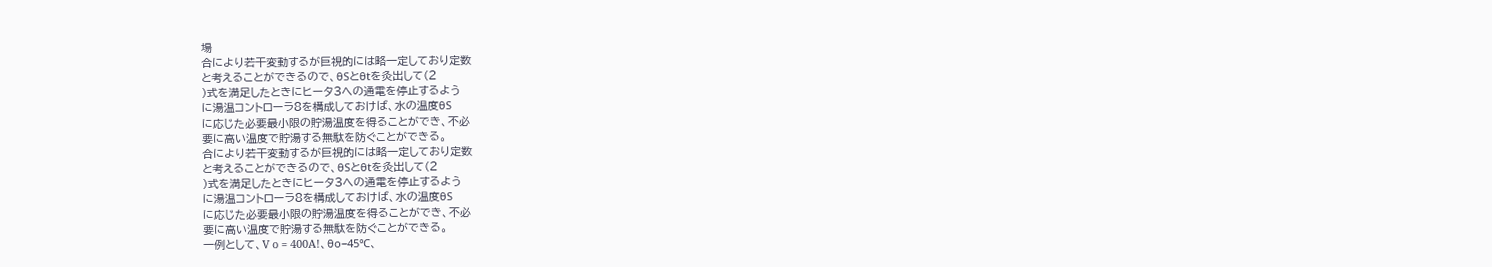場
合により若干変動するが巨視的には略一定しており定数
と考えることができるので、θSとθtを灸出して(2
)式を満足したときにヒータ3への通電を停止するよう
に湯温コントローラ8を構成しておけば、水の温度θS
に応じた必要最小限の貯湯温度を得ることができ、不必
要に高い温度で貯湯する無駄を防ぐことができる。
合により若干変動するが巨視的には略一定しており定数
と考えることができるので、θSとθtを灸出して(2
)式を満足したときにヒータ3への通電を停止するよう
に湯温コントローラ8を構成しておけば、水の温度θS
に応じた必要最小限の貯湯温度を得ることができ、不必
要に高い温度で貯湯する無駄を防ぐことができる。
一例として、V o = 400A!、θo−45℃、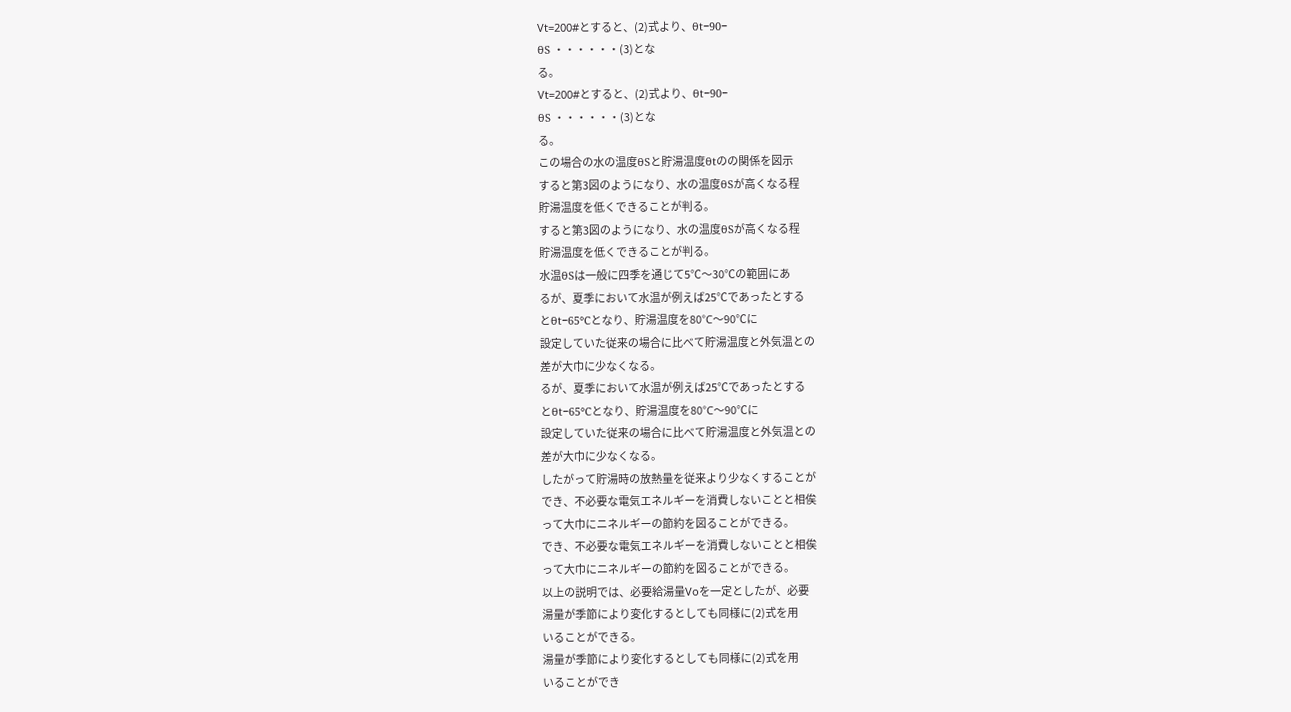Vt=200#とすると、(2)式より、θt−90−
θS ・・・・・・(3)とな
る。
Vt=200#とすると、(2)式より、θt−90−
θS ・・・・・・(3)とな
る。
この場合の水の温度θSと貯湯温度θtのの関係を図示
すると第3図のようになり、水の温度θSが高くなる程
貯湯温度を低くできることが判る。
すると第3図のようになり、水の温度θSが高くなる程
貯湯温度を低くできることが判る。
水温θSは一般に四季を通じて5℃〜30℃の範囲にあ
るが、夏季において水温が例えば25℃であったとする
とθt−65℃となり、貯湯温度を80°C〜90℃に
設定していた従来の場合に比べて貯湯温度と外気温との
差が大巾に少なくなる。
るが、夏季において水温が例えば25℃であったとする
とθt−65℃となり、貯湯温度を80°C〜90℃に
設定していた従来の場合に比べて貯湯温度と外気温との
差が大巾に少なくなる。
したがって貯湯時の放熱量を従来より少なくすることが
でき、不必要な電気エネルギーを消費しないことと相俟
って大巾にニネルギーの節約を図ることができる。
でき、不必要な電気エネルギーを消費しないことと相俟
って大巾にニネルギーの節約を図ることができる。
以上の説明では、必要給湯量Voを一定としたが、必要
湯量が季節により変化するとしても同様に(2)式を用
いることができる。
湯量が季節により変化するとしても同様に(2)式を用
いることができ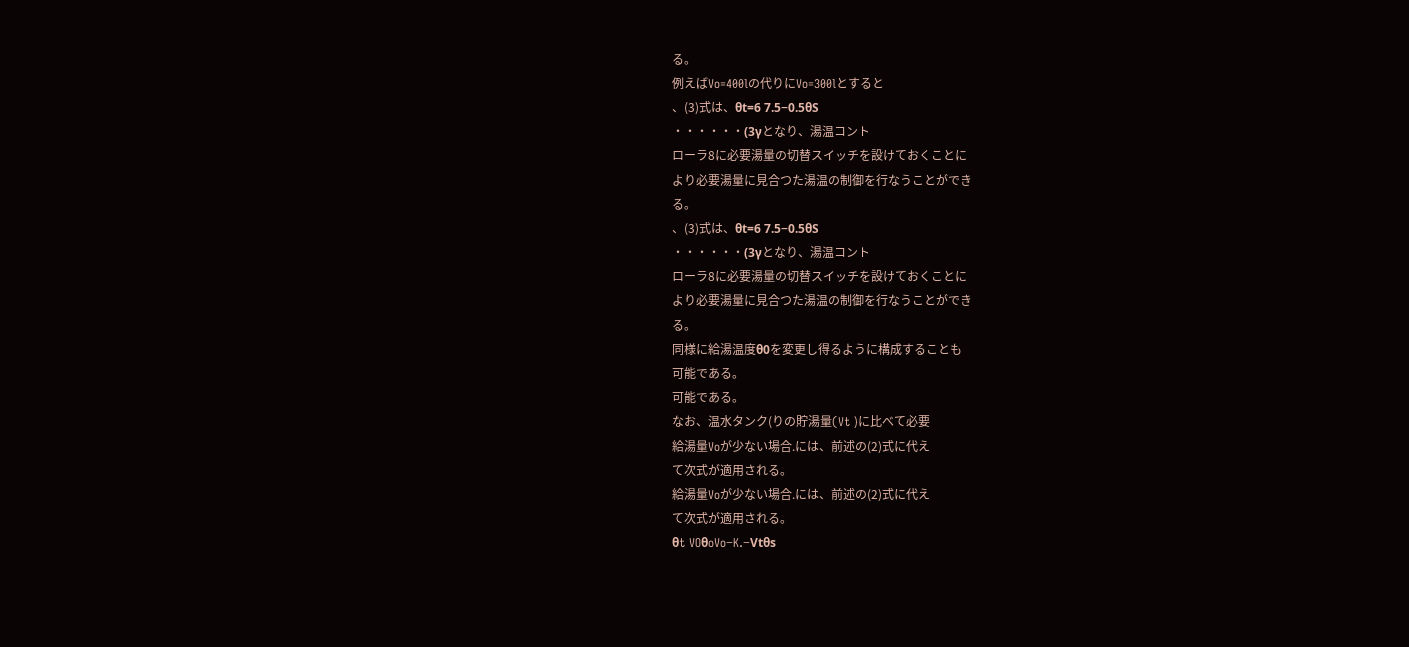る。
例えばVo=400lの代りにVo=300lとすると
、(3)式は、θt=6 7.5−0.5θS
・・・・・・(3γとなり、湯温コント
ローラ8に必要湯量の切替スイッチを設けておくことに
より必要湯量に見合つた湯温の制御を行なうことができ
る。
、(3)式は、θt=6 7.5−0.5θS
・・・・・・(3γとなり、湯温コント
ローラ8に必要湯量の切替スイッチを設けておくことに
より必要湯量に見合つた湯温の制御を行なうことができ
る。
同様に給湯温度θ0を変更し得るように構成することも
可能である。
可能である。
なお、温水タンク(りの貯湯量(Vt )に比べて必要
給湯量Voが少ない場合.には、前述の(2)式に代え
て次式が適用される。
給湯量Voが少ない場合.には、前述の(2)式に代え
て次式が適用される。
θt VOθoVo−K.−Vtθs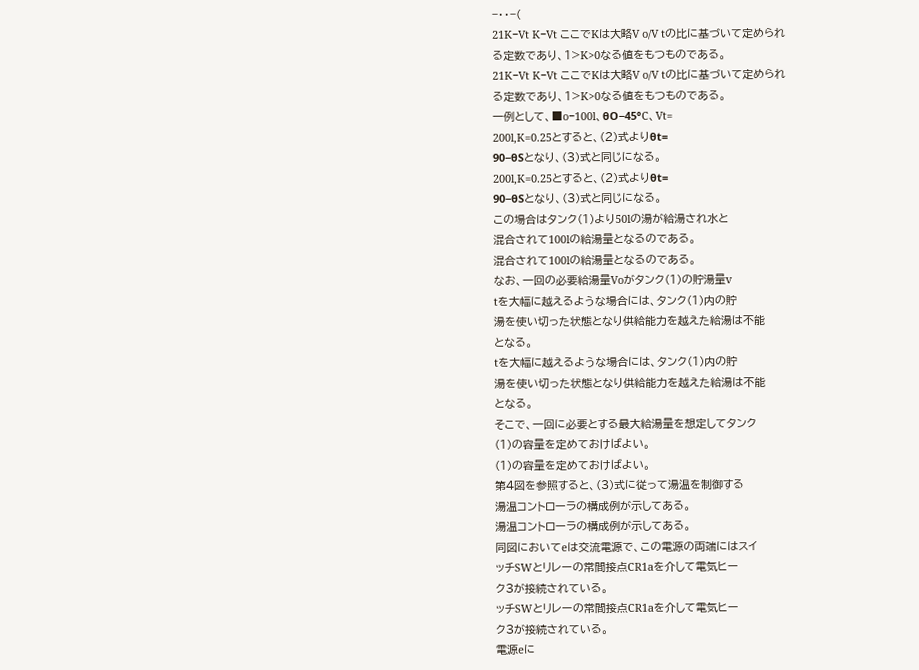−・・−(
21K−Vt K−Vt ここでKは大略V o/V tの比に基づいて定められ
る定数であり、1>K>0なる値をもつものである。
21K−Vt K−Vt ここでKは大略V o/V tの比に基づいて定められ
る定数であり、1>K>0なる値をもつものである。
一例として、■o−100l、θO−45°C、Vt=
200l,K=0.25とすると、(2)式よりθt=
90−θSとなり、(3)式と同じになる。
200l,K=0.25とすると、(2)式よりθt=
90−θSとなり、(3)式と同じになる。
この場合はタンク(1)より50lの湯が給湯され水と
混合されて100lの給湯量となるのである。
混合されて100lの給湯量となるのである。
なお、一回の必要給湯量Voがタンク(1)の貯湯量v
tを大幅に越えるような場合には、タンク(1)内の貯
湯を使い切った状態となり供給能力を越えた給湯は不能
となる。
tを大幅に越えるような場合には、タンク(1)内の貯
湯を使い切った状態となり供給能力を越えた給湯は不能
となる。
そこで、一回に必要とする最大給湯量を想定してタンク
(1)の容量を定めておけばよい。
(1)の容量を定めておけばよい。
第4図を参照すると、(3)式に従って湯温を制御する
湯温コントローラの構成例が示してある。
湯温コントローラの構成例が示してある。
同図においてeは交流電源で、この電源の両端にはスイ
ッチSWとリレーの常間接点CR1aを介して電気ヒー
ク3が接続されている。
ッチSWとリレーの常間接点CR1aを介して電気ヒー
ク3が接続されている。
電源eに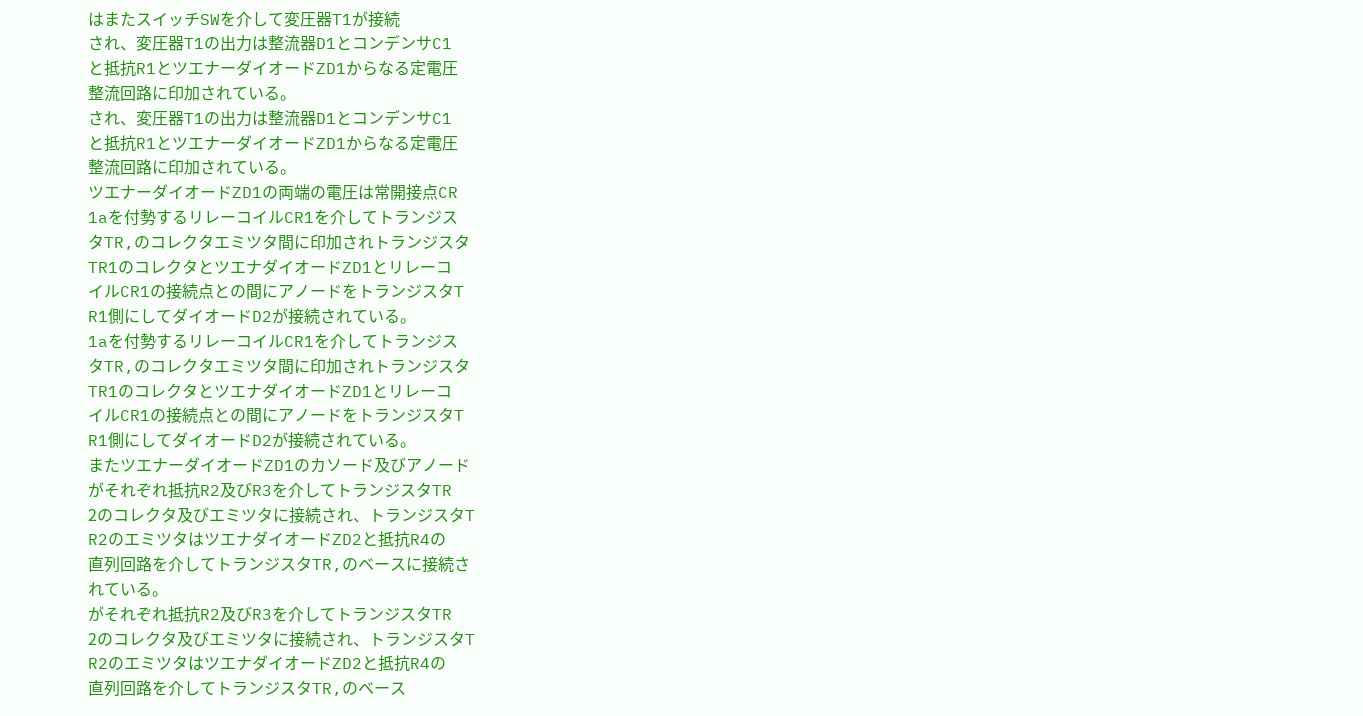はまたスイッチSWを介して変圧器T1が接続
され、変圧器T1の出力は整流器D1とコンデンサC1
と抵抗R1とツエナーダイオードZD1からなる定電圧
整流回路に印加されている。
され、変圧器T1の出力は整流器D1とコンデンサC1
と抵抗R1とツエナーダイオードZD1からなる定電圧
整流回路に印加されている。
ツエナーダイオードZD1の両端の電圧は常開接点CR
1aを付勢するリレーコイルCR1を介してトランジス
タTR,のコレクタエミツタ間に印加されトランジスタ
TR1のコレクタとツエナダイオードZD1とリレーコ
イルCR1の接続点との間にアノードをトランジスタT
R1側にしてダイオードD2が接続されている。
1aを付勢するリレーコイルCR1を介してトランジス
タTR,のコレクタエミツタ間に印加されトランジスタ
TR1のコレクタとツエナダイオードZD1とリレーコ
イルCR1の接続点との間にアノードをトランジスタT
R1側にしてダイオードD2が接続されている。
またツエナーダイオードZD1のカソード及びアノード
がそれぞれ抵抗R2及びR3を介してトランジスタTR
2のコレクタ及びエミツタに接続され、トランジスタT
R2のエミツタはツエナダイオードZD2と抵抗R4の
直列回路を介してトランジスタTR,のベースに接続さ
れている。
がそれぞれ抵抗R2及びR3を介してトランジスタTR
2のコレクタ及びエミツタに接続され、トランジスタT
R2のエミツタはツエナダイオードZD2と抵抗R4の
直列回路を介してトランジスタTR,のベース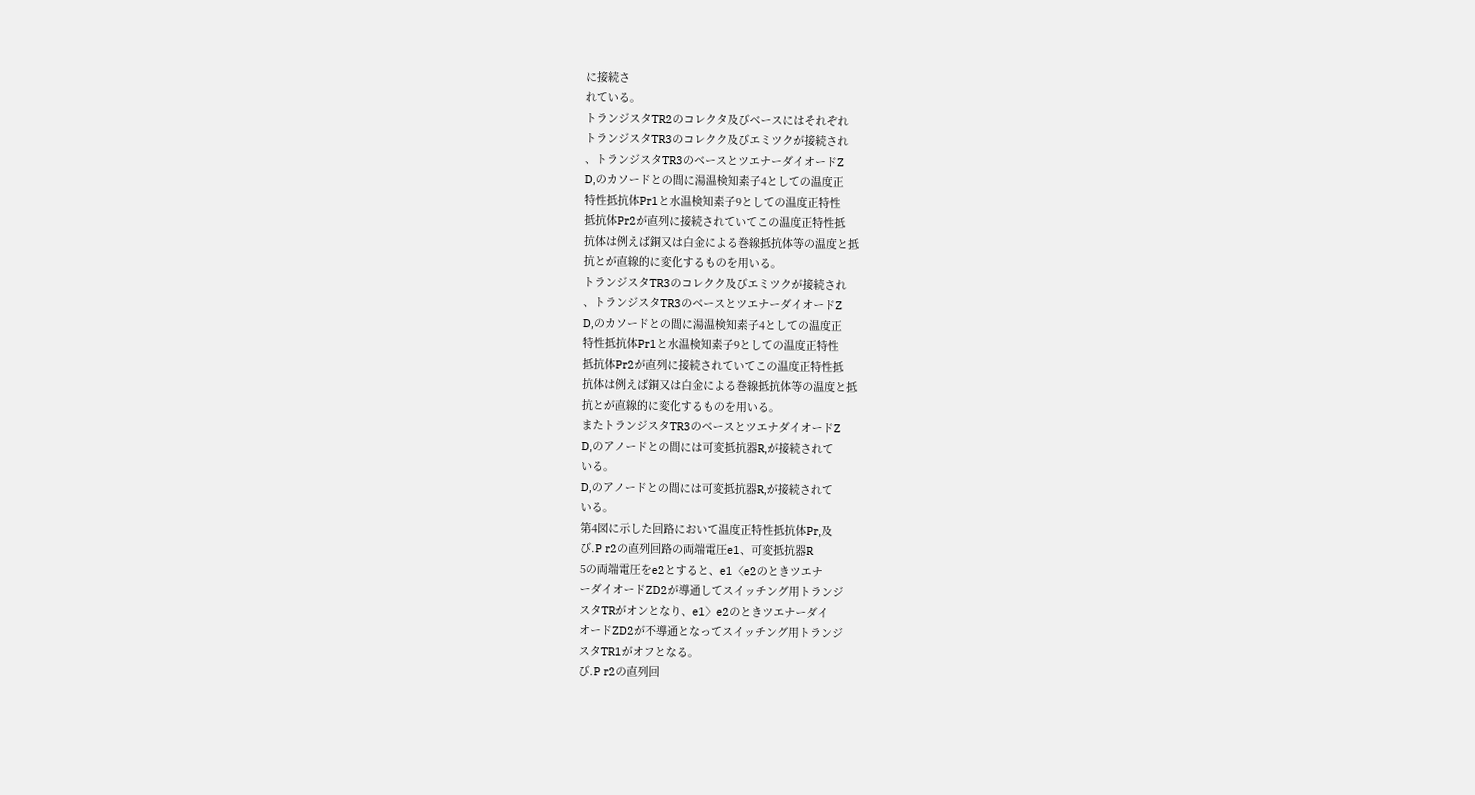に接続さ
れている。
トランジスタTR2のコレクタ及びベースにはそれぞれ
トランジスタTR3のコレクク及びエミツクが接続され
、トランジスタTR3のベースとツエナーダイオードZ
D,のカソードとの間に湯温検知素子4としての温度正
特性抵抗体Pr1と水温検知素子9としての温度正特性
抵抗体Pr2が直列に接続されていてこの温度正特性抵
抗体は例えば銅又は白金による巻線抵抗体等の温度と抵
抗とが直線的に変化するものを用いる。
トランジスタTR3のコレクク及びエミツクが接続され
、トランジスタTR3のベースとツエナーダイオードZ
D,のカソードとの間に湯温検知素子4としての温度正
特性抵抗体Pr1と水温検知素子9としての温度正特性
抵抗体Pr2が直列に接続されていてこの温度正特性抵
抗体は例えば銅又は白金による巻線抵抗体等の温度と抵
抗とが直線的に変化するものを用いる。
またトランジスタTR3のベースとツエナダイオードZ
D,のアノードとの間には可変抵抗器R,が接続されて
いる。
D,のアノードとの間には可変抵抗器R,が接続されて
いる。
第4図に示した回路において温度正特性抵抗体Pr,及
び.P r2の直列回路の両端電圧e1、可変抵抗器R
5の両端電圧をe2とすると、e1〈e2のときツエナ
ーダイオードZD2が導通してスイッチング用トランジ
スタTRがオンとなり、e1〉e2のときツエナーダイ
オードZD2が不導通となってスイッチング用トランジ
スタTR1がオフとなる。
び.P r2の直列回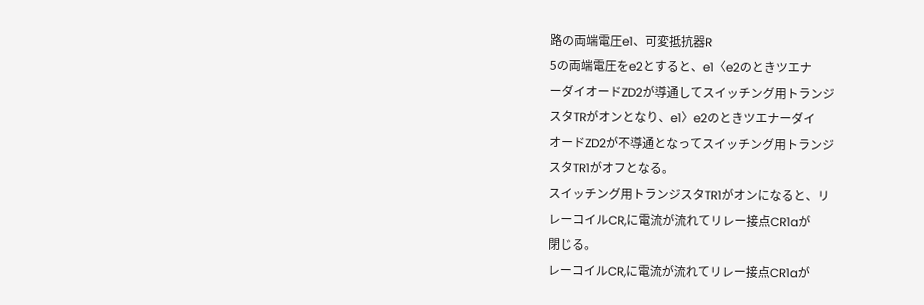路の両端電圧e1、可変抵抗器R
5の両端電圧をe2とすると、e1〈e2のときツエナ
ーダイオードZD2が導通してスイッチング用トランジ
スタTRがオンとなり、e1〉e2のときツエナーダイ
オードZD2が不導通となってスイッチング用トランジ
スタTR1がオフとなる。
スイッチング用トランジスタTR1がオンになると、リ
レーコイルCR,に電流が流れてリレー接点CR1aが
閉じる。
レーコイルCR,に電流が流れてリレー接点CR1aが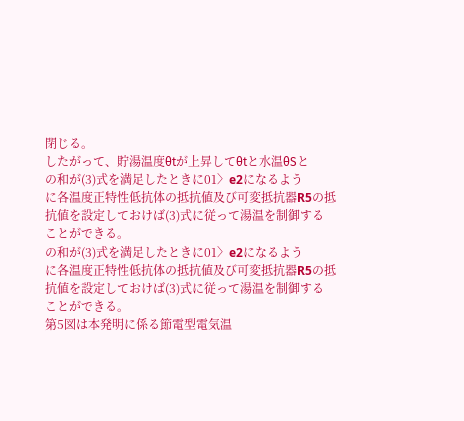閉じる。
したがって、貯湯温度θtが上昇してθtと水温θSと
の和が(3)式を満足したときに01〉e2になるよう
に各温度正特性低抗体の抵抗値及び可変抵抗器R5の抵
抗値を設定しておけば(3)式に従って湯温を制御する
ことができる。
の和が(3)式を満足したときに01〉e2になるよう
に各温度正特性低抗体の抵抗値及び可変抵抗器R5の抵
抗値を設定しておけば(3)式に従って湯温を制御する
ことができる。
第5図は本発明に係る節電型電気温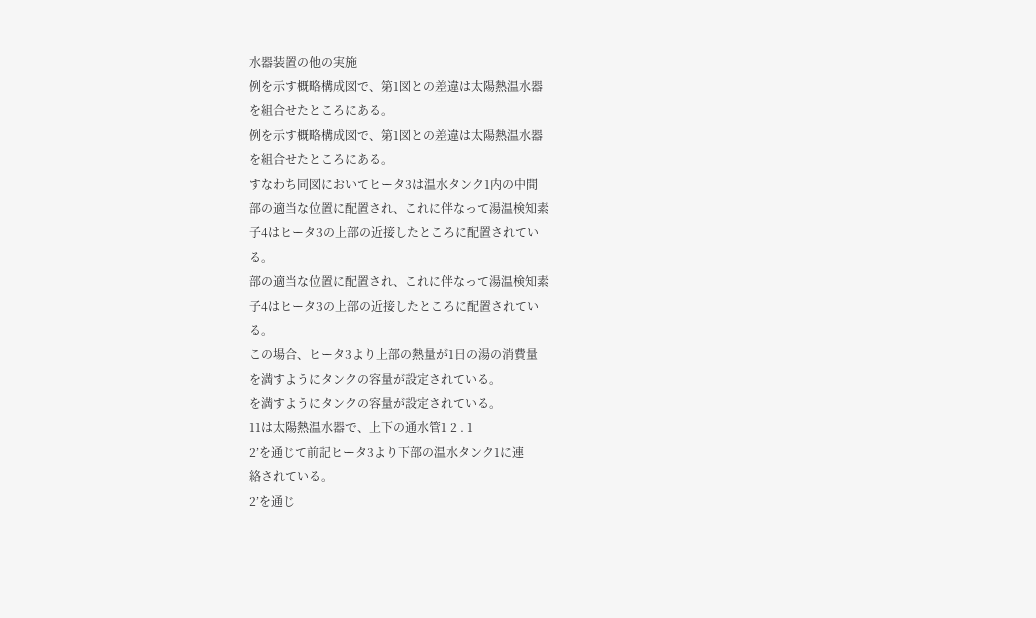水器装置の他の実施
例を示す概略構成図で、第1図との差違は太陽熱温水器
を組合せたところにある。
例を示す概略構成図で、第1図との差違は太陽熱温水器
を組合せたところにある。
すなわち同図においてヒータ3は温水タンク1内の中間
部の適当な位置に配置され、これに伴なって湯温検知素
子4はヒータ3の上部の近接したところに配置されてい
る。
部の適当な位置に配置され、これに伴なって湯温検知素
子4はヒータ3の上部の近接したところに配置されてい
る。
この場合、ヒータ3より上部の熱量が1日の湯の消費量
を満すようにタンクの容量が設定されている。
を満すようにタンクの容量が設定されている。
11は太陽熱温水器で、上下の通水管1 2 . 1
2’を通じて前記ヒータ3より下部の温水タンク1に連
絡されている。
2’を通じ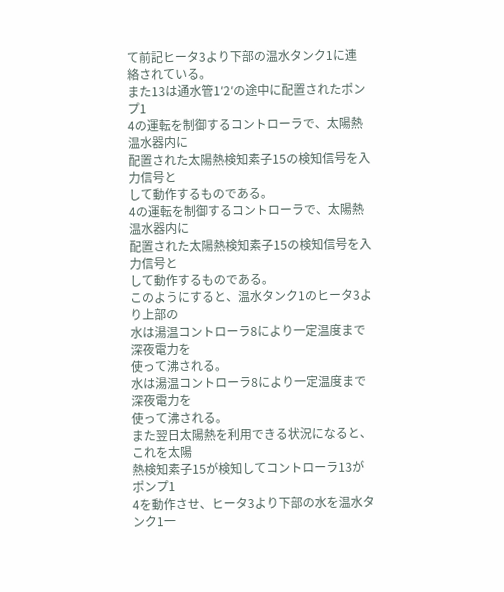て前記ヒータ3より下部の温水タンク1に連
絡されている。
また13は通水管1′2′の途中に配置されたポンプ1
4の運転を制御するコントローラで、太陽熱温水器内に
配置された太陽熱検知素子15の検知信号を入力信号と
して動作するものである。
4の運転を制御するコントローラで、太陽熱温水器内に
配置された太陽熱検知素子15の検知信号を入力信号と
して動作するものである。
このようにすると、温水タンク1のヒータ3より上部の
水は湯温コントローラ8により一定温度まで深夜電力を
使って沸される。
水は湯温コントローラ8により一定温度まで深夜電力を
使って沸される。
また翌日太陽熱を利用できる状況になると、これを太陽
熱検知素子15が検知してコントローラ13がポンプ1
4を動作させ、ヒータ3より下部の水を温水タンク1一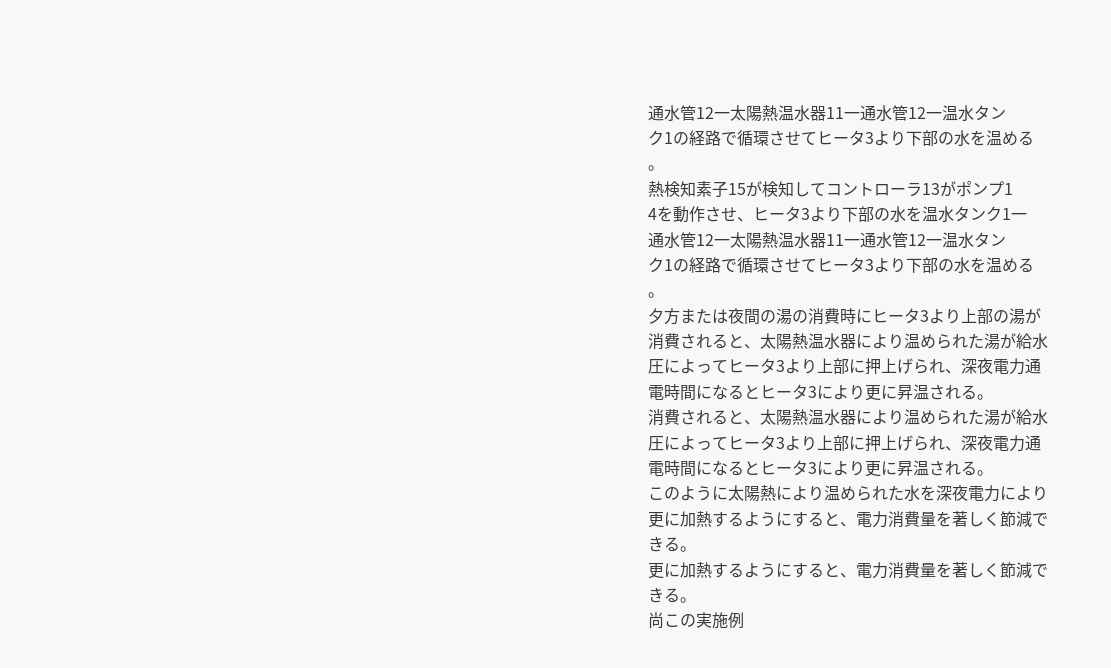通水管12一太陽熱温水器11一通水管12一温水タン
ク1の経路で循環させてヒータ3より下部の水を温める
。
熱検知素子15が検知してコントローラ13がポンプ1
4を動作させ、ヒータ3より下部の水を温水タンク1一
通水管12一太陽熱温水器11一通水管12一温水タン
ク1の経路で循環させてヒータ3より下部の水を温める
。
夕方または夜間の湯の消費時にヒータ3より上部の湯が
消費されると、太陽熱温水器により温められた湯が給水
圧によってヒータ3より上部に押上げられ、深夜電力通
電時間になるとヒータ3により更に昇温される。
消費されると、太陽熱温水器により温められた湯が給水
圧によってヒータ3より上部に押上げられ、深夜電力通
電時間になるとヒータ3により更に昇温される。
このように太陽熱により温められた水を深夜電力により
更に加熱するようにすると、電力消費量を著しく節減で
きる。
更に加熱するようにすると、電力消費量を著しく節減で
きる。
尚この実施例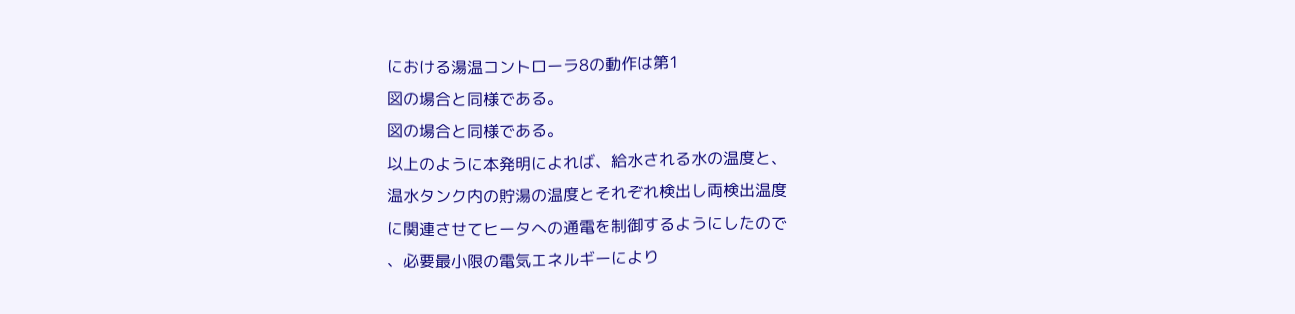における湯温コントローラ8の動作は第1
図の場合と同様である。
図の場合と同様である。
以上のように本発明によれば、給水される水の温度と、
温水タンク内の貯湯の温度とそれぞれ検出し両検出温度
に関連させてヒータへの通電を制御するようにしたので
、必要最小限の電気エネルギーにより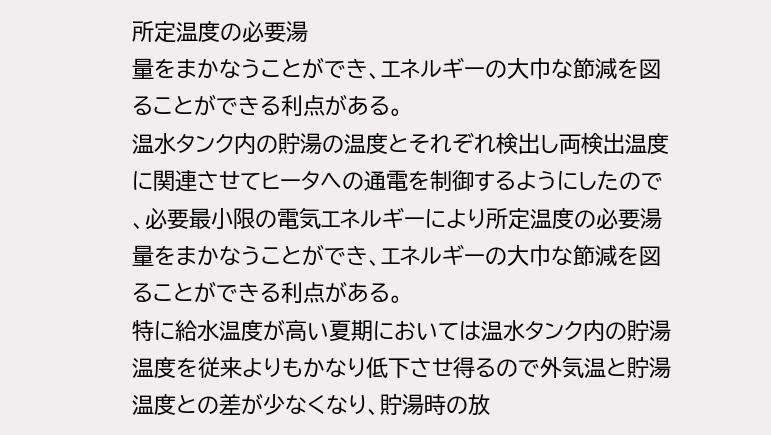所定温度の必要湯
量をまかなうことができ、エネルギーの大巾な節減を図
ることができる利点がある。
温水タンク内の貯湯の温度とそれぞれ検出し両検出温度
に関連させてヒータへの通電を制御するようにしたので
、必要最小限の電気エネルギーにより所定温度の必要湯
量をまかなうことができ、エネルギーの大巾な節減を図
ることができる利点がある。
特に給水温度が高い夏期においては温水タンク内の貯湯
温度を従来よりもかなり低下させ得るので外気温と貯湯
温度との差が少なくなり、貯湯時の放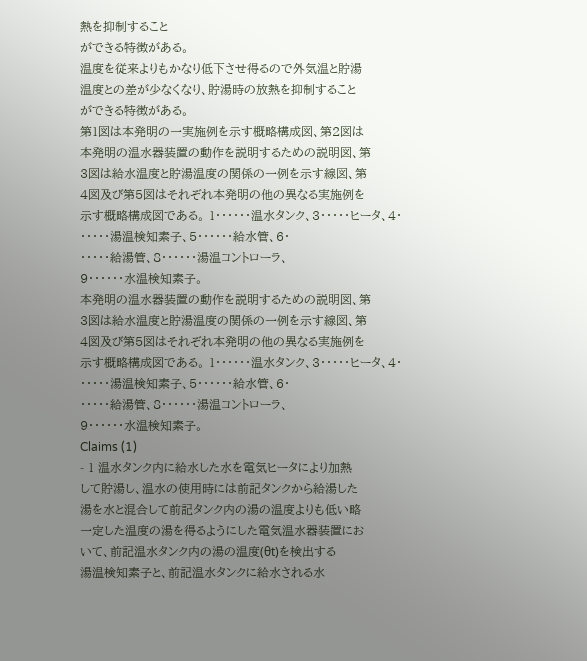熱を抑制すること
ができる特徴がある。
温度を従来よりもかなり低下させ得るので外気温と貯湯
温度との差が少なくなり、貯湯時の放熱を抑制すること
ができる特徴がある。
第1図は本発明の一実施例を示す概略構成図、第2図は
本発明の温水器装置の動作を説明するための説明図、第
3図は給水温度と貯湯温度の関係の一例を示す線図、第
4図及び第5図はそれぞれ本発明の他の異なる実施例を
示す概略構成図である。 1・・・・・・温水タンク、3・・・・・ヒータ、4・
・・・・・湯温検知素子、5・・・・・・給水管、6・
・・・・・給湯管、8・・・・・・湯温コントローラ、
9・・・・・・水温検知素子。
本発明の温水器装置の動作を説明するための説明図、第
3図は給水温度と貯湯温度の関係の一例を示す線図、第
4図及び第5図はそれぞれ本発明の他の異なる実施例を
示す概略構成図である。 1・・・・・・温水タンク、3・・・・・ヒータ、4・
・・・・・湯温検知素子、5・・・・・・給水管、6・
・・・・・給湯管、8・・・・・・湯温コントローラ、
9・・・・・・水温検知素子。
Claims (1)
- 1 温水タンク内に給水した水を電気ヒータにより加熱
して貯湯し、温水の使用時には前記タンクから給湯した
湯を水と混合して前記タンク内の湯の温度よりも低い略
一定した温度の湯を得るようにした電気温水器装置にお
いて、前記温水タンク内の湯の温度(θt)を検出する
湯温検知素子と、前記温水タンクに給水される水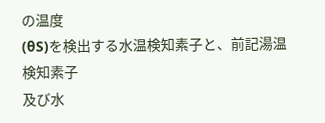の温度
(θS)を検出する水温検知素子と、前記湯温検知素子
及び水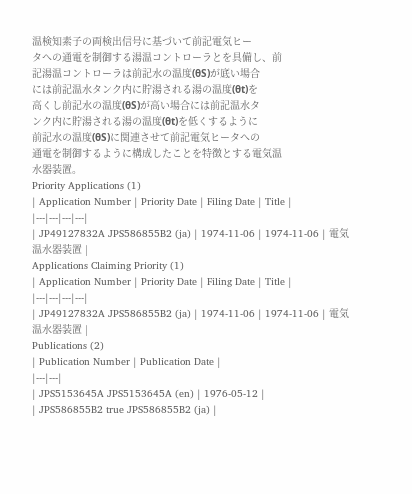温検知素子の両検出信号に基づいて前記電気ヒー
タへの通電を制御する湯温コントローラとを具備し、前
記湯温コントローラは前記水の温度(θS)が底い場合
には前記温水タンク内に貯湯される湯の温度(θt)を
高くし前記水の温度(θS)が高い場合には前記温水タ
ンク内に貯湯される湯の温度(θt)を低くするように
前記水の温度(θS)に関連させて前記電気ヒータへの
通電を制御するように構成したことを特徴とする電気温
水器装置。
Priority Applications (1)
| Application Number | Priority Date | Filing Date | Title |
|---|---|---|---|
| JP49127832A JPS586855B2 (ja) | 1974-11-06 | 1974-11-06 | 電気温水器装置 |
Applications Claiming Priority (1)
| Application Number | Priority Date | Filing Date | Title |
|---|---|---|---|
| JP49127832A JPS586855B2 (ja) | 1974-11-06 | 1974-11-06 | 電気温水器装置 |
Publications (2)
| Publication Number | Publication Date |
|---|---|
| JPS5153645A JPS5153645A (en) | 1976-05-12 |
| JPS586855B2 true JPS586855B2 (ja) |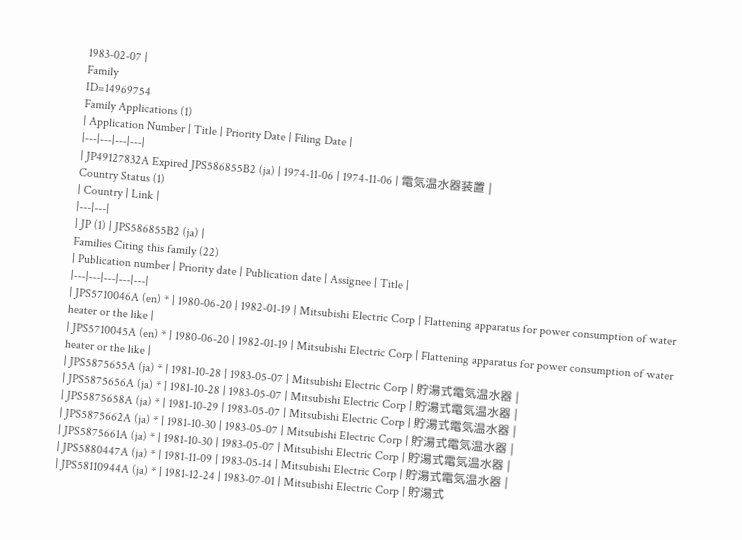1983-02-07 |
Family
ID=14969754
Family Applications (1)
| Application Number | Title | Priority Date | Filing Date |
|---|---|---|---|
| JP49127832A Expired JPS586855B2 (ja) | 1974-11-06 | 1974-11-06 | 電気温水器装置 |
Country Status (1)
| Country | Link |
|---|---|
| JP (1) | JPS586855B2 (ja) |
Families Citing this family (22)
| Publication number | Priority date | Publication date | Assignee | Title |
|---|---|---|---|---|
| JPS5710046A (en) * | 1980-06-20 | 1982-01-19 | Mitsubishi Electric Corp | Flattening apparatus for power consumption of water heater or the like |
| JPS5710045A (en) * | 1980-06-20 | 1982-01-19 | Mitsubishi Electric Corp | Flattening apparatus for power consumption of water heater or the like |
| JPS5875655A (ja) * | 1981-10-28 | 1983-05-07 | Mitsubishi Electric Corp | 貯湯式電気温水器 |
| JPS5875656A (ja) * | 1981-10-28 | 1983-05-07 | Mitsubishi Electric Corp | 貯湯式電気温水器 |
| JPS5875658A (ja) * | 1981-10-29 | 1983-05-07 | Mitsubishi Electric Corp | 貯湯式電気温水器 |
| JPS5875662A (ja) * | 1981-10-30 | 1983-05-07 | Mitsubishi Electric Corp | 貯湯式電気温水器 |
| JPS5875661A (ja) * | 1981-10-30 | 1983-05-07 | Mitsubishi Electric Corp | 貯湯式電気温水器 |
| JPS5880447A (ja) * | 1981-11-09 | 1983-05-14 | Mitsubishi Electric Corp | 貯湯式電気温水器 |
| JPS58110944A (ja) * | 1981-12-24 | 1983-07-01 | Mitsubishi Electric Corp | 貯湯式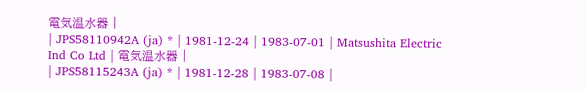電気温水器 |
| JPS58110942A (ja) * | 1981-12-24 | 1983-07-01 | Matsushita Electric Ind Co Ltd | 電気温水器 |
| JPS58115243A (ja) * | 1981-12-28 | 1983-07-08 |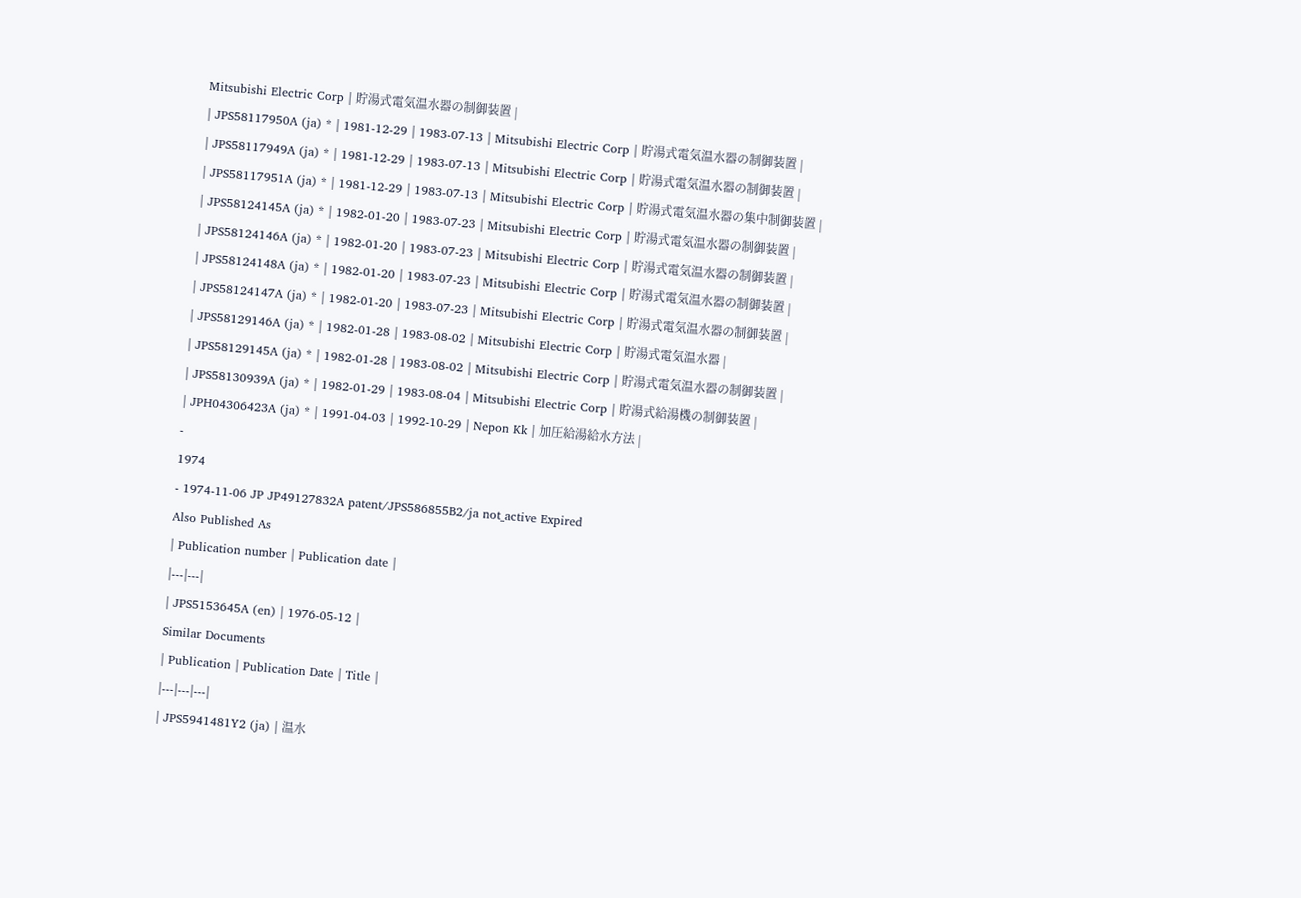Mitsubishi Electric Corp | 貯湯式電気温水器の制御装置 |
| JPS58117950A (ja) * | 1981-12-29 | 1983-07-13 | Mitsubishi Electric Corp | 貯湯式電気温水器の制御装置 |
| JPS58117949A (ja) * | 1981-12-29 | 1983-07-13 | Mitsubishi Electric Corp | 貯湯式電気温水器の制御装置 |
| JPS58117951A (ja) * | 1981-12-29 | 1983-07-13 | Mitsubishi Electric Corp | 貯湯式電気温水器の集中制御装置 |
| JPS58124145A (ja) * | 1982-01-20 | 1983-07-23 | Mitsubishi Electric Corp | 貯湯式電気温水器の制御装置 |
| JPS58124146A (ja) * | 1982-01-20 | 1983-07-23 | Mitsubishi Electric Corp | 貯湯式電気温水器の制御装置 |
| JPS58124148A (ja) * | 1982-01-20 | 1983-07-23 | Mitsubishi Electric Corp | 貯湯式電気温水器の制御装置 |
| JPS58124147A (ja) * | 1982-01-20 | 1983-07-23 | Mitsubishi Electric Corp | 貯湯式電気温水器の制御装置 |
| JPS58129146A (ja) * | 1982-01-28 | 1983-08-02 | Mitsubishi Electric Corp | 貯湯式電気温水器 |
| JPS58129145A (ja) * | 1982-01-28 | 1983-08-02 | Mitsubishi Electric Corp | 貯湯式電気温水器の制御装置 |
| JPS58130939A (ja) * | 1982-01-29 | 1983-08-04 | Mitsubishi Electric Corp | 貯湯式給湯機の制御装置 |
| JPH04306423A (ja) * | 1991-04-03 | 1992-10-29 | Nepon Kk | 加圧給湯給水方法 |
-
1974
- 1974-11-06 JP JP49127832A patent/JPS586855B2/ja not_active Expired
Also Published As
| Publication number | Publication date |
|---|---|
| JPS5153645A (en) | 1976-05-12 |
Similar Documents
| Publication | Publication Date | Title |
|---|---|---|
| JPS5941481Y2 (ja) | 温水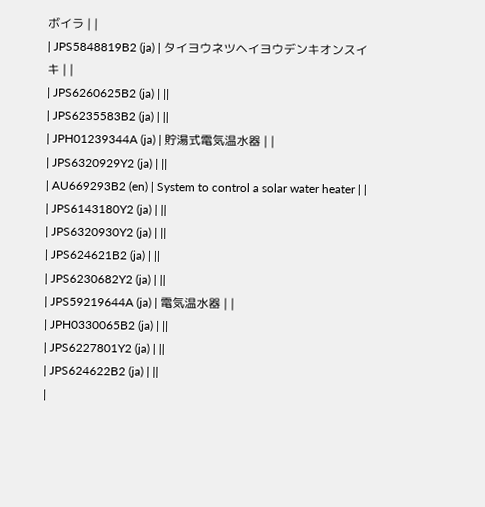ボイラ | |
| JPS5848819B2 (ja) | タイヨウネツヘイヨウデンキオンスイキ | |
| JPS6260625B2 (ja) | ||
| JPS6235583B2 (ja) | ||
| JPH01239344A (ja) | 貯湯式電気温水器 | |
| JPS6320929Y2 (ja) | ||
| AU669293B2 (en) | System to control a solar water heater | |
| JPS6143180Y2 (ja) | ||
| JPS6320930Y2 (ja) | ||
| JPS624621B2 (ja) | ||
| JPS6230682Y2 (ja) | ||
| JPS59219644A (ja) | 電気温水器 | |
| JPH0330065B2 (ja) | ||
| JPS6227801Y2 (ja) | ||
| JPS624622B2 (ja) | ||
|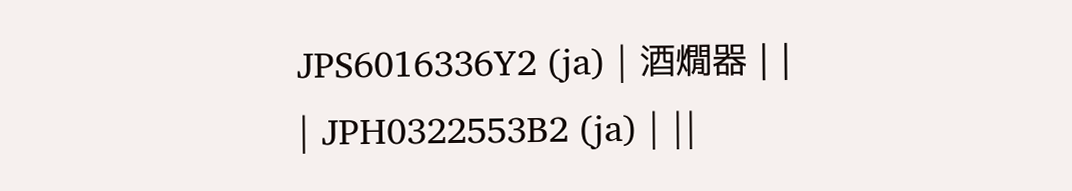JPS6016336Y2 (ja) | 酒燗器 | |
| JPH0322553B2 (ja) | ||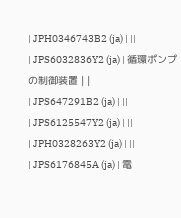| JPH0346743B2 (ja) | ||
| JPS6032836Y2 (ja) | 循環ポンプの制御装置 | |
| JPS647291B2 (ja) | ||
| JPS6125547Y2 (ja) | ||
| JPH0328263Y2 (ja) | ||
| JPS6176845A (ja) | 電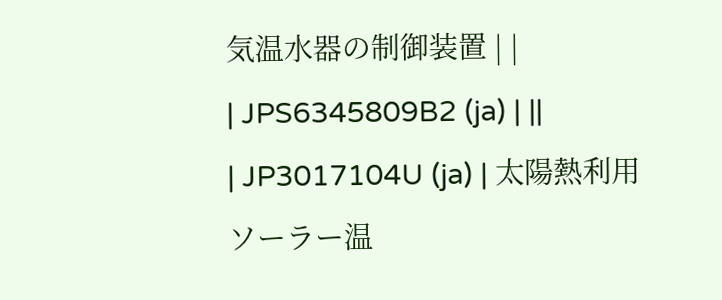気温水器の制御装置 | |
| JPS6345809B2 (ja) | ||
| JP3017104U (ja) | 太陽熱利用ソーラー温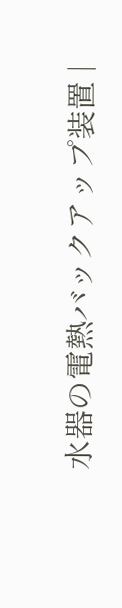水器の電熱バックアップ装置 |